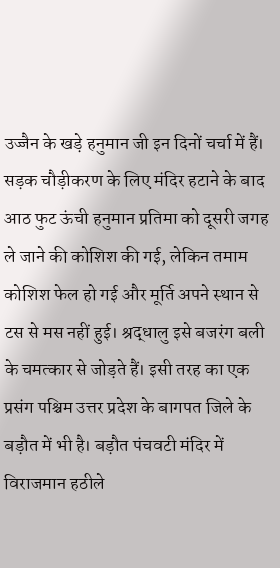उज्जैन के खड़े हनुमान जी इन दिनों चर्चा में हैं। सड़क चौड़ीकरण के लिए मंदिर हटाने के बाद आठ फुट ऊंची हनुमान प्रतिमा को दूसरी जगह ले जाने की कोशिश की गई, लेकिन तमाम कोशिश फेल हो गई और मूर्ति अपने स्थान से टस से मस नहीं हुई। श्रद्धालु इसे बजरंग बली के चमत्कार से जोड़ते हैं। इसी तरह का एक प्रसंग पश्चिम उत्तर प्रदेश के बागपत जिले के बड़ौत में भी है। बड़ौत पंचवटी मंदिर में विराजमान हठीले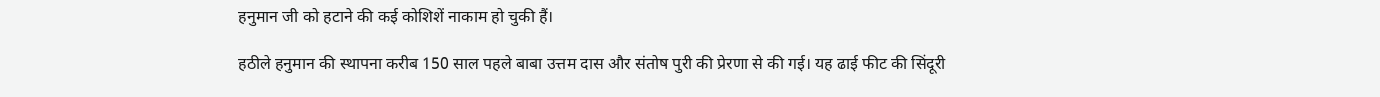हनुमान जी को हटाने की कई कोशिशें नाकाम हो चुकी हैं।

हठीले हनुमान की स्थापना करीब 150 साल पहले बाबा उत्तम दास और संतोष पुरी की प्रेरणा से की गई। यह ढाई फीट की सिंदूरी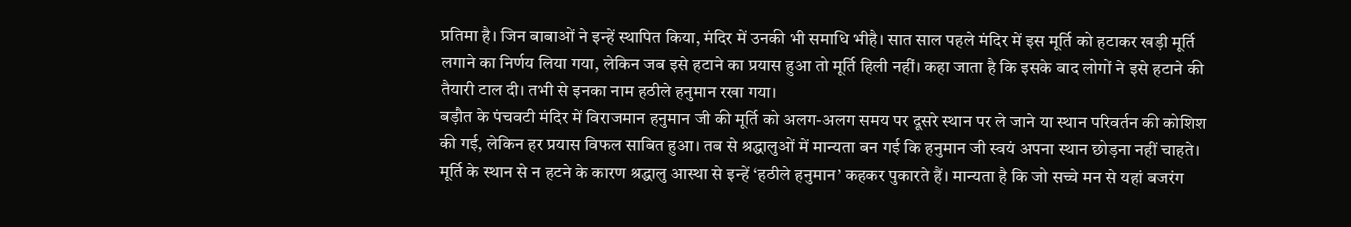प्रतिमा है। जिन बाबाओं ने इन्हें स्थापित किया, मंदिर में उनकी भी समाधि भीहै। सात साल पहले मंदिर में इस मूर्ति को हटाकर खड़ी मूर्ति लगाने का निर्णय लिया गया, लेकिन जब इसे हटाने का प्रयास हुआ तो मूर्ति हिली नहीं। कहा जाता है कि इसके बाद लोगों ने इसे हटाने की तैयारी टाल दी। तभी से इनका नाम हठीले हनुमान रखा गया।
बड़ौत के पंचवटी मंदिर में विराजमान हनुमान जी की मूर्ति को अलग-अलग समय पर दूसरे स्थान पर ले जाने या स्थान परिवर्तन की कोशिश की गई, लेकिन हर प्रयास विफल साबित हुआ। तब से श्रद्धालुओं में मान्यता बन गई कि हनुमान जी स्वयं अपना स्थान छोड़ना नहीं चाहते। मूर्ति के स्थान से न हटने के कारण श्रद्धालु आस्था से इन्हें ‘हठीले हनुमान’ कहकर पुकारते हैं। मान्यता है कि जो सच्चे मन से यहां बजरंग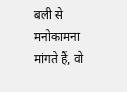बली से मनोकामना मांगते हैं, वो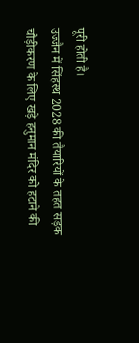पूरी होती है।
उज्जैन में सिंहस्थ 2028 की तैयारियों के तहत सड़क चौड़ीकरण के लिए खड़े हनुमान मंदिर को हटाने की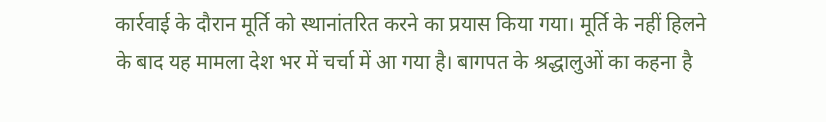कार्रवाई के दौरान मूर्ति को स्थानांतरित करने का प्रयास किया गया। मूर्ति के नहीं हिलने के बाद यह मामला देश भर में चर्चा में आ गया है। बागपत के श्रद्धालुओं का कहना है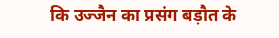कि उज्जैन का प्रसंग बड़ौत के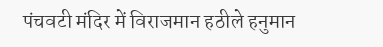पंचवटी मंदिर में विराजमान हठीले हनुमान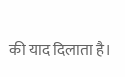की याद दिलाता है।